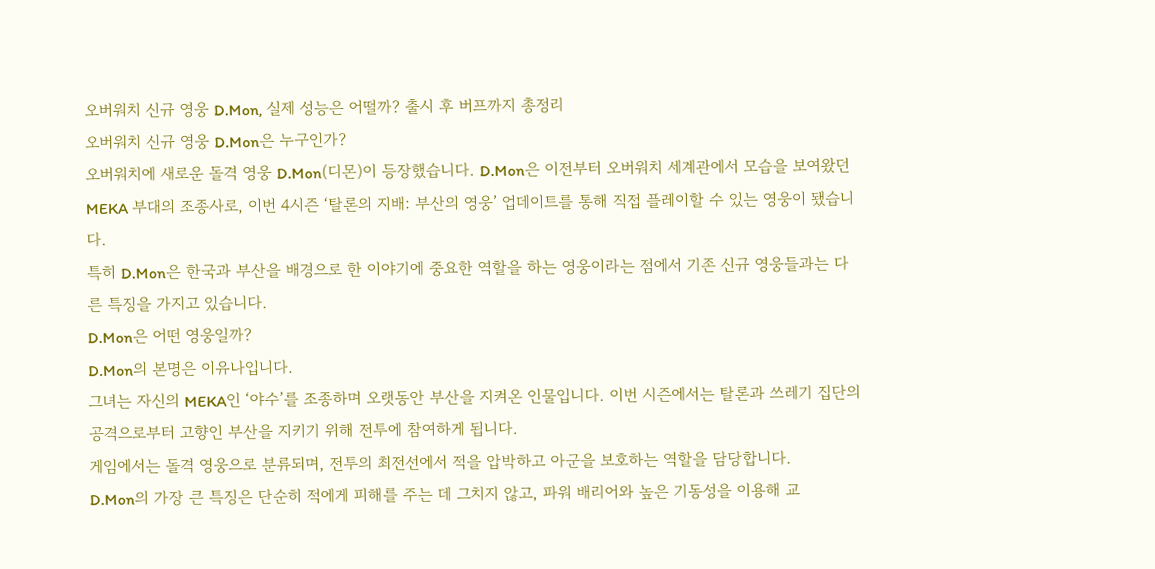오버워치 신규 영웅 D.Mon, 실제 성능은 어떨까? 출시 후 버프까지 총정리
오버워치 신규 영웅 D.Mon은 누구인가?
오버워치에 새로운 돌격 영웅 D.Mon(디몬)이 등장했습니다. D.Mon은 이전부터 오버워치 세계관에서 모습을 보여왔던 MEKA 부대의 조종사로, 이번 4시즌 ‘탈론의 지배: 부산의 영웅’ 업데이트를 통해 직접 플레이할 수 있는 영웅이 됐습니다.
특히 D.Mon은 한국과 부산을 배경으로 한 이야기에 중요한 역할을 하는 영웅이라는 점에서 기존 신규 영웅들과는 다른 특징을 가지고 있습니다.
D.Mon은 어떤 영웅일까?
D.Mon의 본명은 이유나입니다.
그녀는 자신의 MEKA인 ‘야수’를 조종하며 오랫동안 부산을 지켜온 인물입니다. 이번 시즌에서는 탈론과 쓰레기 집단의 공격으로부터 고향인 부산을 지키기 위해 전투에 참여하게 됩니다.
게임에서는 돌격 영웅으로 분류되며, 전투의 최전선에서 적을 압박하고 아군을 보호하는 역할을 담당합니다.
D.Mon의 가장 큰 특징은 단순히 적에게 피해를 주는 데 그치지 않고, 파워 배리어와 높은 기동성을 이용해 교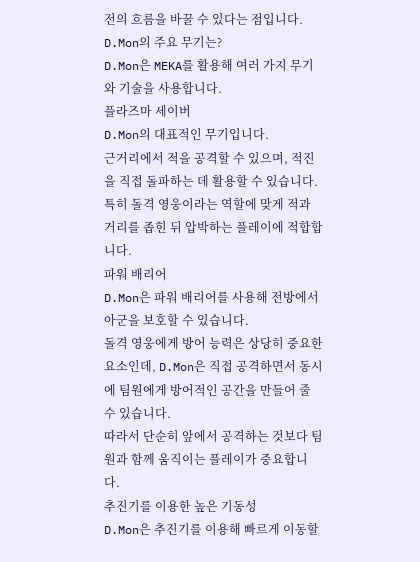전의 흐름을 바꿀 수 있다는 점입니다.
D.Mon의 주요 무기는?
D.Mon은 MEKA를 활용해 여러 가지 무기와 기술을 사용합니다.
플라즈마 세이버
D.Mon의 대표적인 무기입니다.
근거리에서 적을 공격할 수 있으며, 적진을 직접 돌파하는 데 활용할 수 있습니다.
특히 돌격 영웅이라는 역할에 맞게 적과 거리를 좁힌 뒤 압박하는 플레이에 적합합니다.
파워 배리어
D.Mon은 파워 배리어를 사용해 전방에서 아군을 보호할 수 있습니다.
돌격 영웅에게 방어 능력은 상당히 중요한 요소인데, D.Mon은 직접 공격하면서 동시에 팀원에게 방어적인 공간을 만들어 줄 수 있습니다.
따라서 단순히 앞에서 공격하는 것보다 팀원과 함께 움직이는 플레이가 중요합니다.
추진기를 이용한 높은 기동성
D.Mon은 추진기를 이용해 빠르게 이동할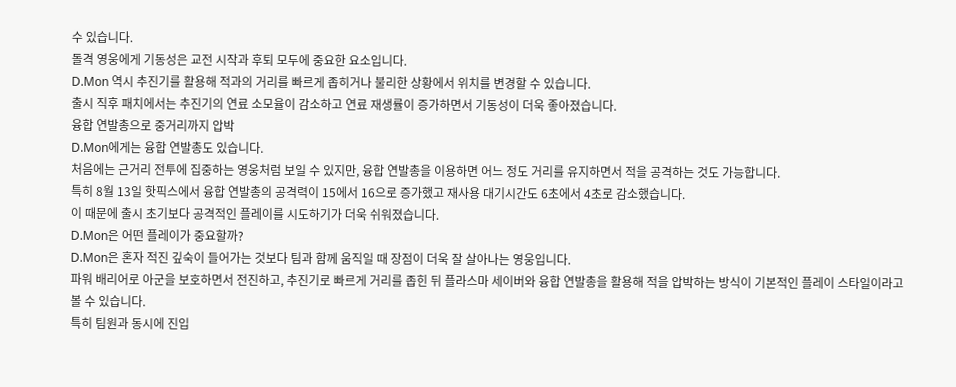수 있습니다.
돌격 영웅에게 기동성은 교전 시작과 후퇴 모두에 중요한 요소입니다.
D.Mon 역시 추진기를 활용해 적과의 거리를 빠르게 좁히거나 불리한 상황에서 위치를 변경할 수 있습니다.
출시 직후 패치에서는 추진기의 연료 소모율이 감소하고 연료 재생률이 증가하면서 기동성이 더욱 좋아졌습니다.
융합 연발총으로 중거리까지 압박
D.Mon에게는 융합 연발총도 있습니다.
처음에는 근거리 전투에 집중하는 영웅처럼 보일 수 있지만, 융합 연발총을 이용하면 어느 정도 거리를 유지하면서 적을 공격하는 것도 가능합니다.
특히 8월 13일 핫픽스에서 융합 연발총의 공격력이 15에서 16으로 증가했고 재사용 대기시간도 6초에서 4초로 감소했습니다.
이 때문에 출시 초기보다 공격적인 플레이를 시도하기가 더욱 쉬워졌습니다.
D.Mon은 어떤 플레이가 중요할까?
D.Mon은 혼자 적진 깊숙이 들어가는 것보다 팀과 함께 움직일 때 장점이 더욱 잘 살아나는 영웅입니다.
파워 배리어로 아군을 보호하면서 전진하고, 추진기로 빠르게 거리를 좁힌 뒤 플라스마 세이버와 융합 연발총을 활용해 적을 압박하는 방식이 기본적인 플레이 스타일이라고 볼 수 있습니다.
특히 팀원과 동시에 진입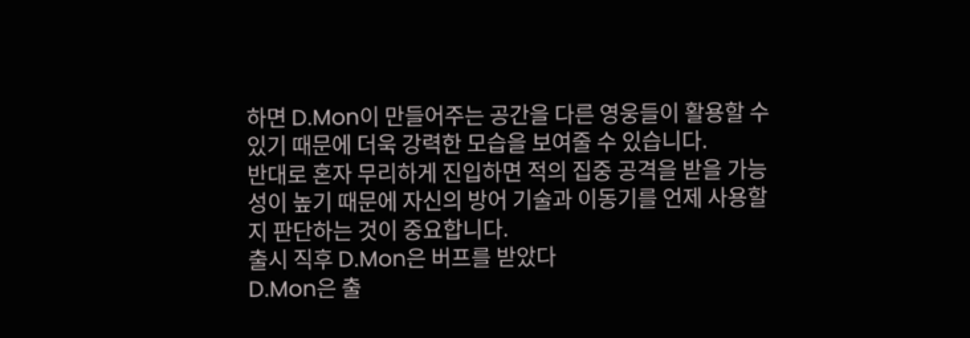하면 D.Mon이 만들어주는 공간을 다른 영웅들이 활용할 수 있기 때문에 더욱 강력한 모습을 보여줄 수 있습니다.
반대로 혼자 무리하게 진입하면 적의 집중 공격을 받을 가능성이 높기 때문에 자신의 방어 기술과 이동기를 언제 사용할지 판단하는 것이 중요합니다.
출시 직후 D.Mon은 버프를 받았다
D.Mon은 출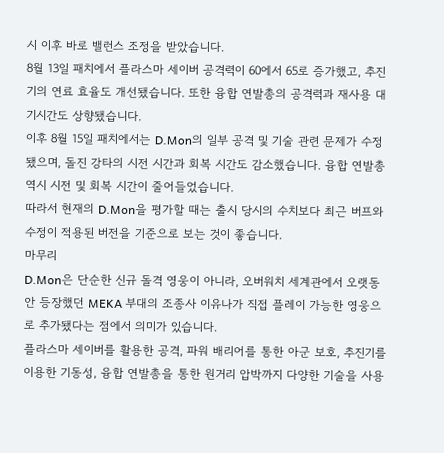시 이후 바로 밸런스 조정을 받았습니다.
8월 13일 패치에서 플라스마 세이버 공격력이 60에서 65로 증가했고, 추진기의 연료 효율도 개선됐습니다. 또한 융합 연발총의 공격력과 재사용 대기시간도 상향됐습니다.
이후 8월 15일 패치에서는 D.Mon의 일부 공격 및 기술 관련 문제가 수정됐으며, 돌진 강타의 시전 시간과 회복 시간도 감소했습니다. 융합 연발총 역시 시전 및 회복 시간이 줄어들었습니다.
따라서 현재의 D.Mon을 평가할 때는 출시 당시의 수치보다 최근 버프와 수정이 적용된 버전을 기준으로 보는 것이 좋습니다.
마무리
D.Mon은 단순한 신규 돌격 영웅이 아니라, 오버워치 세계관에서 오랫동안 등장했던 MEKA 부대의 조종사 이유나가 직접 플레이 가능한 영웅으로 추가됐다는 점에서 의미가 있습니다.
플라스마 세이버를 활용한 공격, 파워 배리어를 통한 아군 보호, 추진기를 이용한 기동성, 융합 연발총을 통한 원거리 압박까지 다양한 기술을 사용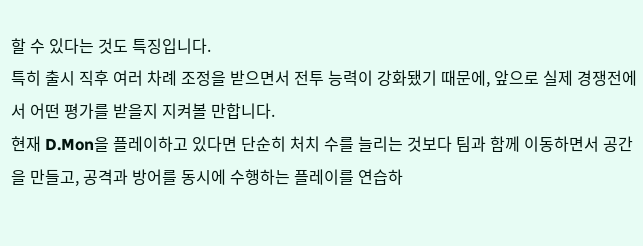할 수 있다는 것도 특징입니다.
특히 출시 직후 여러 차례 조정을 받으면서 전투 능력이 강화됐기 때문에, 앞으로 실제 경쟁전에서 어떤 평가를 받을지 지켜볼 만합니다.
현재 D.Mon을 플레이하고 있다면 단순히 처치 수를 늘리는 것보다 팀과 함께 이동하면서 공간을 만들고, 공격과 방어를 동시에 수행하는 플레이를 연습하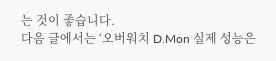는 것이 좋습니다.
다음 글에서는 ‘오버워치 D.Mon 실제 성능은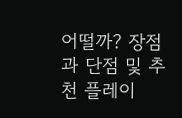어떨까? 장점과 단점 및 추천 플레이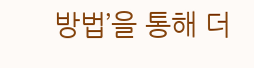방법’을 통해 더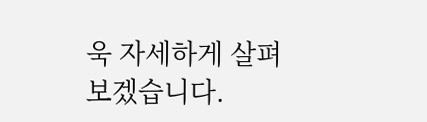욱 자세하게 살펴보겠습니다.